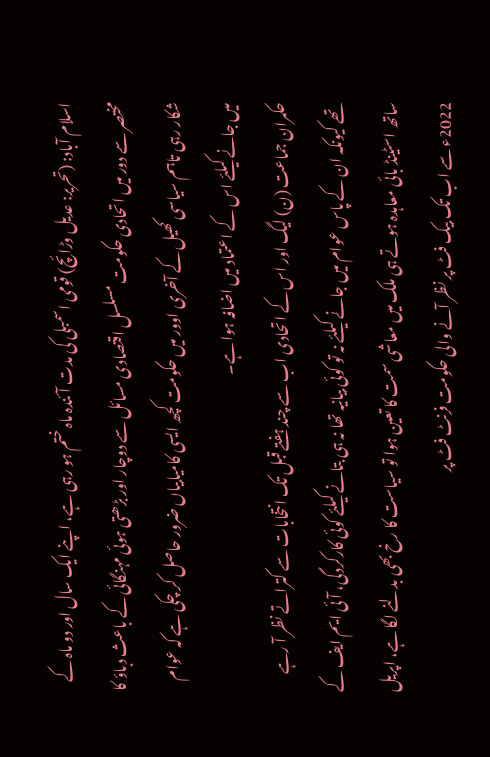اسلام آباد: (تحریر: عدیل وڑائچ) قومی اسمبلی کی مدت آئندہ ماہ ختم ہو رہی ہے، اپنے ایک سال اور دو ماہ کے مختصر سے دور میں اتحادی حکومت مسلسل اقتصادی مسائل سے دوچار اور بڑھتی ہوئی مہنگائی کے باعث دباؤ کا شکار رہی تاہم سیاسی کھیل کے آخری اوور میں حکومت کچھ ایسی کامیابیاں ضرور حاصل کر چکی ہے کہ عوام میں جانے کیلئے اس کے اعتماد میں اضافہ ہوا ہے۔
حکمران جماعت (ن) لیگ اور اس کے اتحادی اب سے چند ہفتے قبل تک انتخابات سے کتراتے نظر آ رہے تھے کیونکہ ان کے پاس عوام میں جانے کیلئے نہ تو کوئی بیانیہ تھا نہ ہی بتانے کیلئے کوئی کارکردگی، آئی ایم ایف کے ساتھ اسٹینڈ بائی معاہدہ ہوتے ہی ملک میں معاشی سمت کا تعین ہوا تو سیاست کا رخ بھی بدلنے لگا ہے، اپریل 2022ء سے اب تک بیک فٹ پر نظر آنے والی حکومت فرنٹ فٹ پر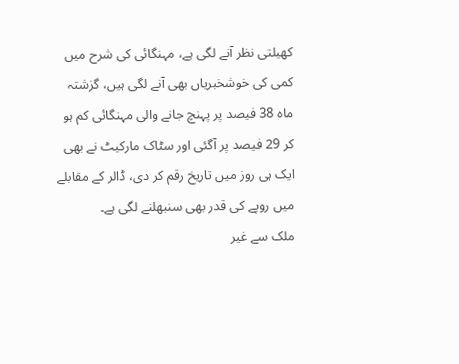کھیلتی نظر آنے لگی ہے، مہنگائی کی شرح میں کمی کی خوشخبریاں بھی آنے لگی ہیں، گزشتہ ماہ 38 فیصد پر پہنچ جانے والی مہنگائی کم ہو کر 29 فیصد پر آگئی اور سٹاک مارکیٹ نے بھی ایک ہی روز میں تاریخ رقم کر دی، ڈالر کے مقابلے میں روپے کی قدر بھی سنبھلنے لگی ہے۔
ملک سے غیر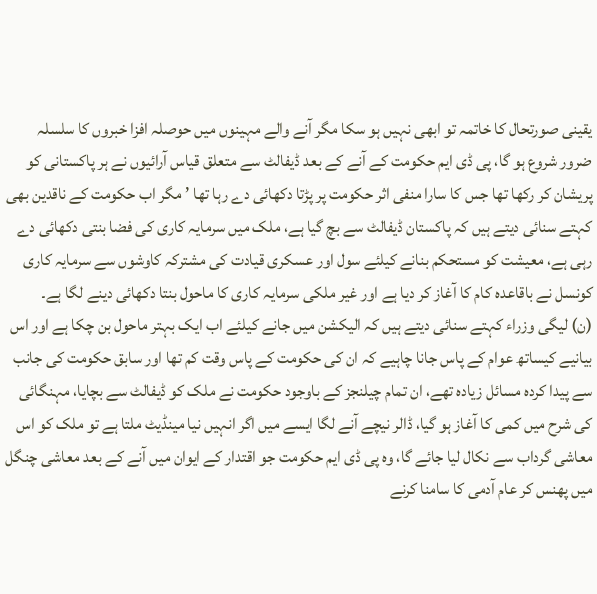یقینی صورتحال کا خاتمہ تو ابھی نہیں ہو سکا مگر آنے والے مہینوں میں حوصلہ افزا خبروں کا سلسلہ ضرور شروع ہو گا، پی ڈی ایم حکومت کے آنے کے بعد ڈیفالٹ سے متعلق قیاس آرائیوں نے ہر پاکستانی کو پریشان کر رکھا تھا جس کا سارا منفی اثر حکومت پر پڑتا دکھائی دے رہا تھا ’مگر اب حکومت کے ناقدین بھی کہتے سنائی دیتے ہیں کہ پاکستان ڈیفالٹ سے بچ گیا ہے، ملک میں سرمایہ کاری کی فضا بنتی دکھائی دے رہی ہے، معیشت کو مستحکم بنانے کیلئے سول اور عسکری قیادت کی مشترکہ کاوشوں سے سرمایہ کاری کونسل نے باقاعدہ کام کا آغاز کر دیا ہے اور غیر ملکی سرمایہ کاری کا ماحول بنتا دکھائی دینے لگا ہے۔
(ن) لیگی وزراء کہتے سنائی دیتے ہیں کہ الیکشن میں جانے کیلئے اب ایک بہتر ماحول بن چکا ہے اور اس بیانیے کیساتھ عوام کے پاس جانا چاہیے کہ ان کی حکومت کے پاس وقت کم تھا اور سابق حکومت کی جانب سے پیدا کردہ مسائل زیادہ تھے، ان تمام چیلنجز کے باوجود حکومت نے ملک کو ڈیفالٹ سے بچایا، مہنگائی کی شرح میں کمی کا آغاز ہو گیا، ڈالر نیچے آنے لگا ایسے میں اگر انہیں نیا مینڈیٹ ملتا ہے تو ملک کو اس معاشی گرداب سے نکال لیا جائے گا، وہ پی ڈی ایم حکومت جو اقتدار کے ایوان میں آنے کے بعد معاشی چنگل میں پھنس کر عام آدمی کا سامنا کرنے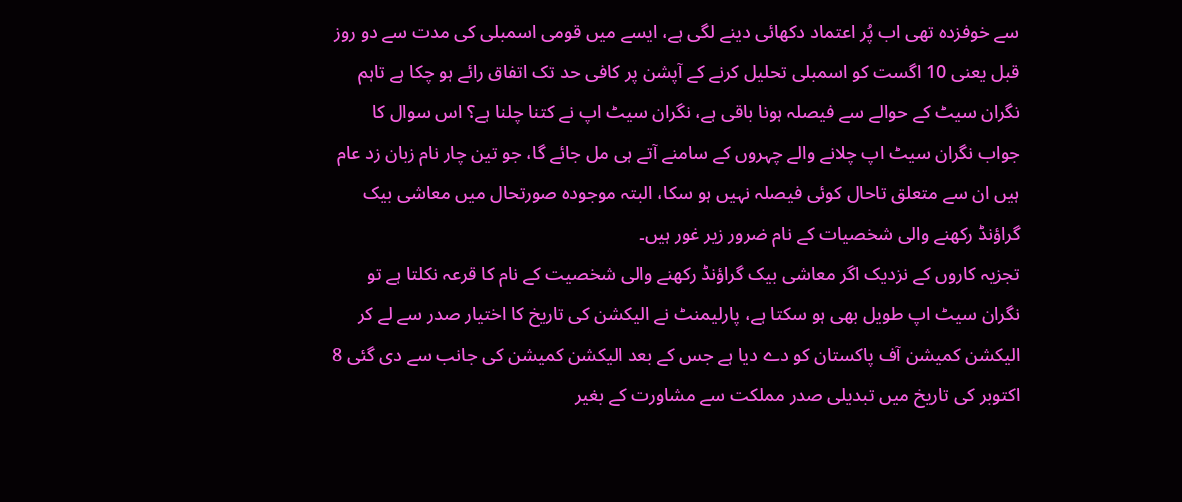سے خوفزدہ تھی اب پُر اعتماد دکھائی دینے لگی ہے، ایسے میں قومی اسمبلی کی مدت سے دو روز قبل یعنی 10 اگست کو اسمبلی تحلیل کرنے کے آپشن پر کافی حد تک اتفاق رائے ہو چکا ہے تاہم نگران سیٹ کے حوالے سے فیصلہ ہونا باقی ہے، نگران سیٹ اپ نے کتنا چلنا ہے؟ اس سوال کا جواب نگران سیٹ اپ چلانے والے چہروں کے سامنے آتے ہی مل جائے گا، جو تین چار نام زبان زد عام ہیں ان سے متعلق تاحال کوئی فیصلہ نہیں ہو سکا، البتہ موجودہ صورتحال میں معاشی بیک گراؤنڈ رکھنے والی شخصیات کے نام ضرور زیر غور ہیں۔
تجزیہ کاروں کے نزدیک اگر معاشی بیک گراؤنڈ رکھنے والی شخصیت کے نام کا قرعہ نکلتا ہے تو نگران سیٹ اپ طویل بھی ہو سکتا ہے، پارلیمنٹ نے الیکشن کی تاریخ کا اختیار صدر سے لے کر الیکشن کمیشن آف پاکستان کو دے دیا ہے جس کے بعد الیکشن کمیشن کی جانب سے دی گئی 8 اکتوبر کی تاریخ میں تبدیلی صدر مملکت سے مشاورت کے بغیر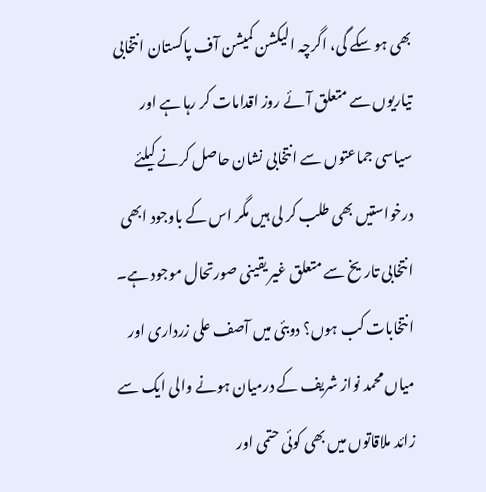بھی ہو سکے گی، اگرچہ الیکشن کمیشن آف پاکستان انتخابی تیاریوں سے متعلق آئے روز اقدامات کر رہا ہے اور سیاسی جماعتوں سے انتخابی نشان حاصل کرنے کیلئے درخواستیں بھی طلب کر لی ہیں مگر اس کے باوجود ابھی انتخابی تاریخ سے متعلق غیر یقینی صورتحال موجود ہے۔
انتخابات کب ہوں؟ دوبئی میں آصف علی زرداری اور میاں محمد نواز شریف کے درمیان ہونے والی ایک سے زائد ملاقاتوں میں بھی کوئی حتمی اور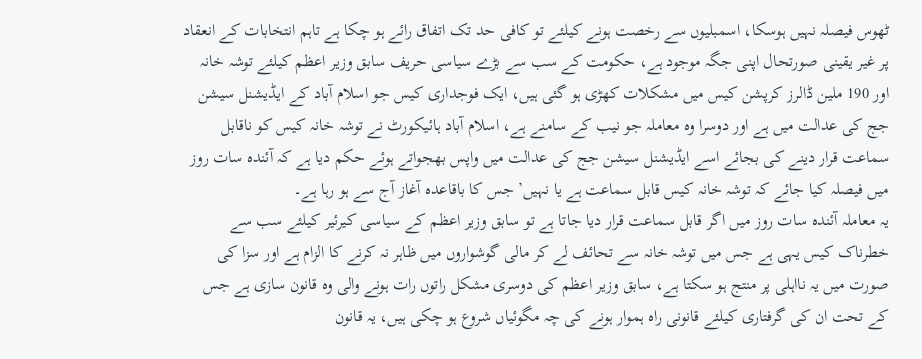ٹھوس فیصلہ نہیں ہوسکا، اسمبلیوں سے رخصت ہونے کیلئے تو کافی حد تک اتفاق رائے ہو چکا ہے تاہم انتخابات کے انعقاد پر غیر یقینی صورتحال اپنی جگہ موجود ہے، حکومت کے سب سے بڑے سیاسی حریف سابق وزیر اعظم کیلئے توشہ خانہ اور 190 ملین ڈالرز کرپشن کیس میں مشکلات کھڑی ہو گئی ہیں، ایک فوجداری کیس جو اسلام آباد کے ایڈیشنل سیشن جج کی عدالت میں ہے اور دوسرا وہ معاملہ جو نیب کے سامنے ہے، اسلام آباد ہائیکورٹ نے توشہ خانہ کیس کو ناقابل سماعت قرار دینے کی بجائے اسے ایڈیشنل سیشن جج کی عدالت میں واپس بھجواتے ہوئے حکم دیا ہے کہ آئندہ سات روز میں فیصلہ کیا جائے کہ توشہ خانہ کیس قابل سماعت ہے یا نہیں’ جس کا باقاعدہ آغاز آج سے ہو رہا ہے۔
یہ معاملہ آئندہ سات روز میں اگر قابل سماعت قرار دیا جاتا ہے تو سابق وزیر اعظم کے سیاسی کیرئیر کیلئے سب سے خطرناک کیس یہی ہے جس میں توشہ خانہ سے تحائف لے کر مالی گوشواروں میں ظاہر نہ کرنے کا الزام ہے اور سزا کی صورت میں یہ نااہلی پر منتج ہو سکتا ہے، سابق وزیر اعظم کی دوسری مشکل راتوں رات ہونے والی وہ قانون سازی ہے جس کے تحت ان کی گرفتاری کیلئے قانونی راہ ہموار ہونے کی چہ مگوئیاں شروع ہو چکی ہیں، یہ قانون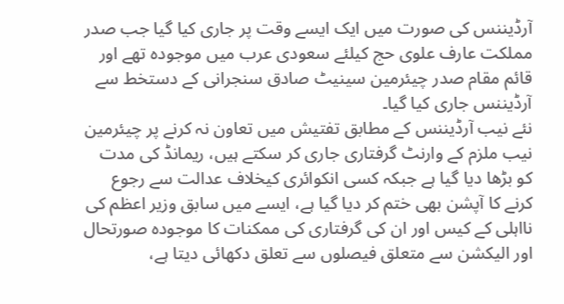آرڈیننس کی صورت میں ایک ایسے وقت پر جاری کیا گیا جب صدر مملکت عارف علوی حج کیلئے سعودی عرب میں موجودہ تھے اور قائم مقام صدر چیئرمین سینیٹ صادق سنجرانی کے دستخط سے آرڈیننس جاری کیا گیا۔
نئے نیب آرڈیننس کے مطابق تفتیش میں تعاون نہ کرنے پر چیئرمین نیب ملزم کے وارنٹ گرفتاری جاری کر سکتے ہیں، ریمانڈ کی مدت کو بڑھا دیا گیا ہے جبکہ کسی انکوائری کیخلاف عدالت سے رجوع کرنے کا آپشن بھی ختم کر دیا گیا ہے، ایسے میں سابق وزیر اعظم کی نااہلی کے کیس اور ان کی گرفتاری کی ممکنات کا موجودہ صورتحال اور الیکشن سے متعلق فیصلوں سے تعلق دکھائی دیتا ہے،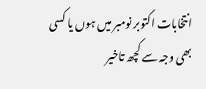انتخابات اکتوبر نومبر میں ہوں یا کسی بھی وجہ سے کچھ تاخیر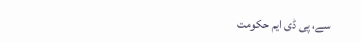سے، پی ڈی ایم حکومت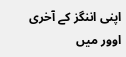اپنی اننگز کے آخری اوور میں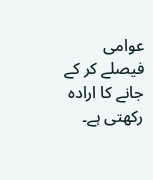عوامی فیصلے کر کے جانے کا ارادہ رکھتی ہے۔